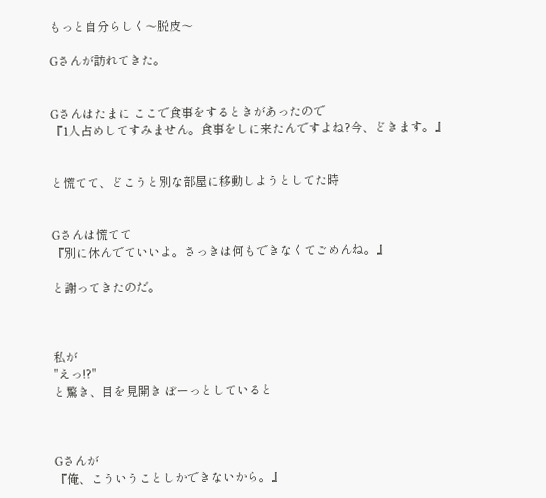もっと自分らしく〜脱皮〜

Gさんが訪れてきた。


Gさんはたまに ここで食事をするときがあったので
『1人占めしてすみません。食事をしに来たんですよね?今、どきます。』


と慌てて、どこうと別な部屋に移動しようとしてた時


Gさんは慌てて
『別に休んでていいよ。さっきは何もできなくてごめんね。』

と謝ってきたのだ。



私が
"えっ!?"
と驚き、目を見開き ぼーっとしていると



Gさんが
『俺、こういうことしかできないから。』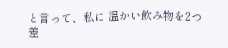と言って、私に 温かい飲み物を2つ差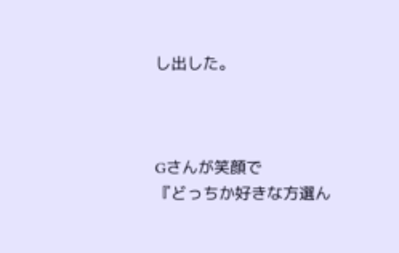し出した。



Gさんが笑顔で
『どっちか好きな方選ん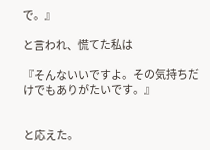で。』

と言われ、慌てた私は

『そんないいですよ。その気持ちだけでもありがたいです。』


と応えた。